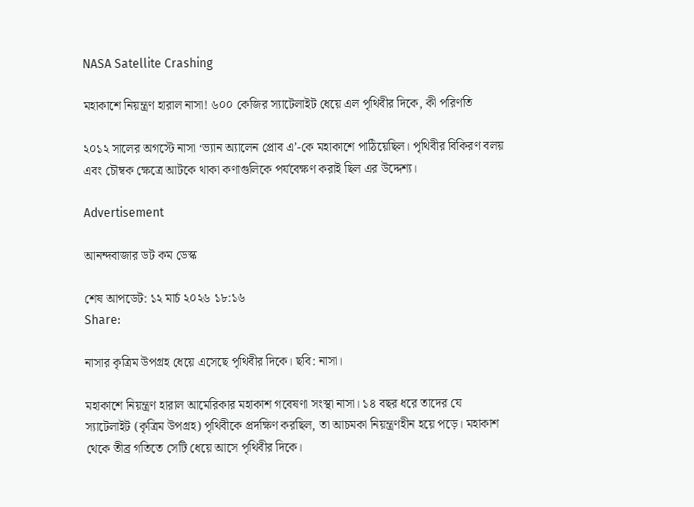NASA Satellite Crashing

মহাকাশে নিয়ন্ত্রণ হারাল নাসা! ৬০০ কেজির স্যাটেলাইট ধেয়ে এল পৃথিবীর দিকে, কী পরিণতি

২০১২ সালের অগস্টে নাসা ‘ভ্যান অ্যালেন প্রোব এ’-কে মহাকাশে পাঠিয়েছিল। পৃথিবীর বিকিরণ বলয় এবং চৌম্বক ক্ষেত্রে আটকে থাকা কণাগুলিকে পর্যবেক্ষণ করাই ছিল এর উদ্দেশ্য।

Advertisement

আনন্দবাজার ডট কম ডেস্ক

শেষ আপডেট: ১২ মার্চ ২০২৬ ১৮:১৬
Share:

নাসার কৃত্রিম উপগ্রহ ধেয়ে এসেছে পৃথিবীর দিকে। ছবি: নাসা।

মহাকাশে নিয়ন্ত্রণ হারাল আমেরিকার মহাকাশ গবেষণা সংস্থা নাসা। ১৪ বছর ধরে তাদের যে স্যাটেলাইট (কৃত্রিম উপগ্রহ) পৃথিবীকে প্রদক্ষিণ করছিল, তা আচমকা নিয়ন্ত্রণহীন হয়ে পড়ে। মহাকাশ থেকে তীব্র গতিতে সেটি ধেয়ে আসে পৃথিবীর দিকে।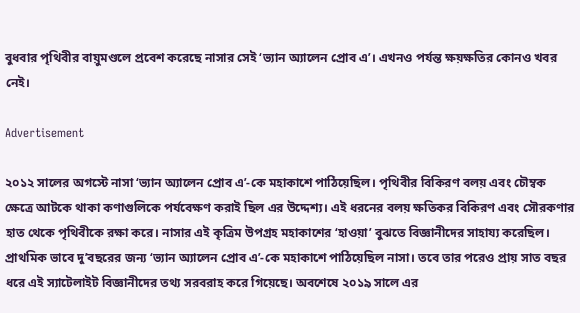বুধবার পৃথিবীর বায়ুমণ্ডলে প্রবেশ করেছে নাসার সেই ‘ভ্যান অ্যালেন প্রোব এ’। এখনও পর্যন্ত ক্ষয়ক্ষতির কোনও খবর নেই।

Advertisement

২০১২ সালের অগস্টে নাসা ‘ভ্যান অ্যালেন প্রোব এ’-কে মহাকাশে পাঠিয়েছিল। পৃথিবীর বিকিরণ বলয় এবং চৌম্বক ক্ষেত্রে আটকে থাকা কণাগুলিকে পর্যবেক্ষণ করাই ছিল এর উদ্দেশ্য। এই ধরনের বলয় ক্ষতিকর বিকিরণ এবং সৌরকণার হাত থেকে পৃথিবীকে রক্ষা করে। নাসার এই কৃত্রিম উপগ্রহ মহাকাশের ‘হাওয়া’ বুঝতে বিজ্ঞানীদের সাহায্য করেছিল। প্রাথমিক ভাবে দু’বছরের জন্য ‘ভ্যান অ্যালেন প্রোব এ’-কে মহাকাশে পাঠিয়েছিল নাসা। তবে তার পরেও প্রায় সাত বছর ধরে এই স্যাটেলাইট বিজ্ঞানীদের তথ্য সরবরাহ করে গিয়েছে। অবশেষে ২০১৯ সালে এর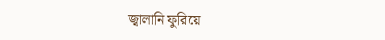জ্বালানি ফুরিয়ে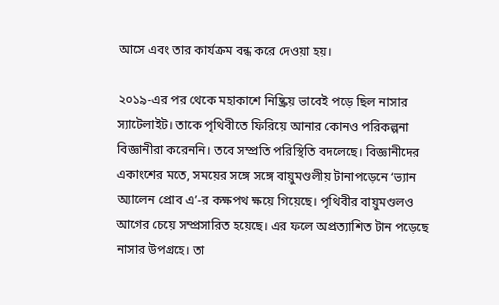আসে এবং তার কার্যক্রম বন্ধ করে দেওয়া হয়।

২০১৯-এর পর থেকে মহাকাশে নিষ্ক্রিয় ভাবেই পড়ে ছিল নাসার স্যাটেলাইট। তাকে পৃথিবীতে ফিরিয়ে আনার কোনও পরিকল্পনা বিজ্ঞানীরা করেননি। তবে সম্প্রতি পরিস্থিতি বদলেছে। বিজ্ঞানীদের একাংশের মতে, সময়ের সঙ্গে সঙ্গে বায়ুমণ্ডলীয় টানাপড়েনে ‘ভ্যান অ্যালেন প্রোব এ’-র কক্ষপথ ক্ষয়ে গিয়েছে। পৃথিবীর বায়ুমণ্ডলও আগের চেয়ে সম্প্রসারিত হয়েছে। এর ফলে অপ্রত্যাশিত টান পড়েছে নাসার উপগ্রহে। তা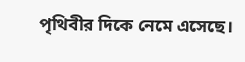পৃথিবীর দিকে নেমে এসেছে।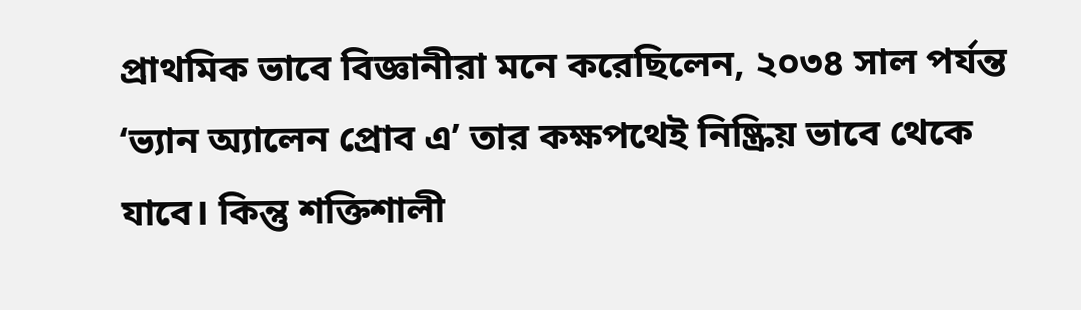প্রাথমিক ভাবে বিজ্ঞানীরা মনে করেছিলেন, ২০৩৪ সাল পর্যন্ত ‘ভ্যান অ্যালেন প্রোব এ’ তার কক্ষপথেই নিষ্ক্রিয় ভাবে থেকে যাবে। কিন্তু শক্তিশালী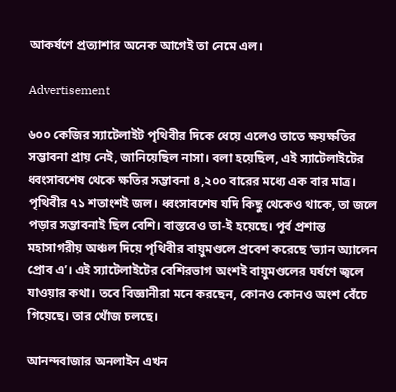আকর্ষণে প্রত্যাশার অনেক আগেই তা নেমে এল।

Advertisement

৬০০ কেজির স্যাটেলাইট পৃথিবীর দিকে ধেয়ে এলেও তাতে ক্ষয়ক্ষতির সম্ভাবনা প্রায় নেই, জানিয়েছিল নাসা। বলা হয়েছিল, এই স্যাটেলাইটের ধ্বংসাবশেষ থেকে ক্ষতির সম্ভাবনা ৪,২০০ বারের মধ্যে এক বার মাত্র। পৃথিবীর ৭১ শতাংশই জল। ধ্বংসাবশেষ যদি কিছু থেকেও থাকে, তা জলে পড়ার সম্ভাবনাই ছিল বেশি। বাস্তবেও তা-ই হয়েছে। পূর্ব প্রশান্ত মহাসাগরীয় অঞ্চল দিয়ে পৃথিবীর বায়ুমণ্ডলে প্রবেশ করেছে ‘ভ্যান অ্যালেন প্রোব এ’। এই স্যাটেলাইটের বেশিরভাগ অংশই বায়ুমণ্ডলের ঘর্ষণে জ্বলে যাওয়ার কথা। তবে বিজ্ঞানীরা মনে করছেন, কোনও কোনও অংশ বেঁচে গিয়েছে। তার খোঁজ চলছে।

আনন্দবাজার অনলাইন এখন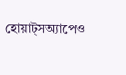হোয়াট্‌সঅ্যাপেও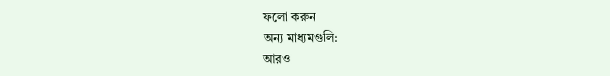ফলো করুন
অন্য মাধ্যমগুলি:
আরও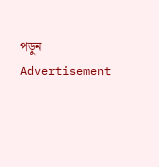পড়ুন
Advertisement